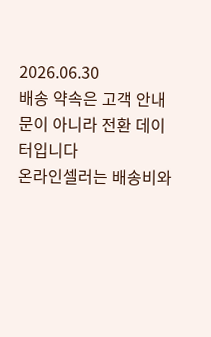2026.06.30
배송 약속은 고객 안내문이 아니라 전환 데이터입니다
온라인셀러는 배송비와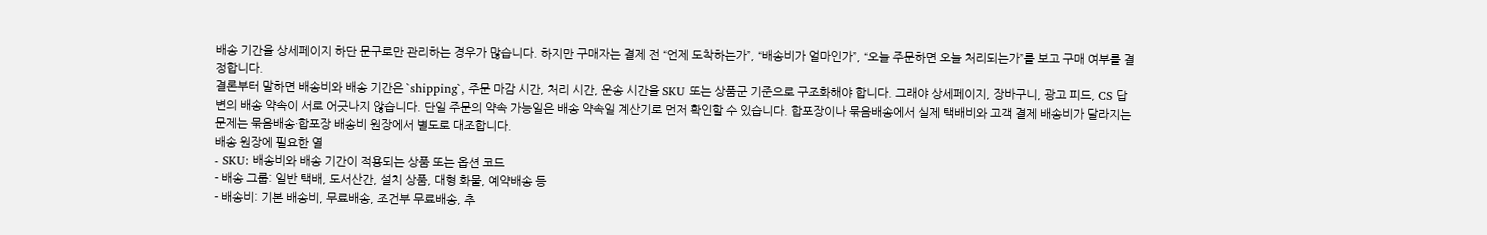배송 기간을 상세페이지 하단 문구로만 관리하는 경우가 많습니다. 하지만 구매자는 결제 전 “언제 도착하는가”, “배송비가 얼마인가”, “오늘 주문하면 오늘 처리되는가”를 보고 구매 여부를 결정합니다.
결론부터 말하면 배송비와 배송 기간은 `shipping`, 주문 마감 시간, 처리 시간, 운송 시간을 SKU 또는 상품군 기준으로 구조화해야 합니다. 그래야 상세페이지, 장바구니, 광고 피드, CS 답변의 배송 약속이 서로 어긋나지 않습니다. 단일 주문의 약속 가능일은 배송 약속일 계산기로 먼저 확인할 수 있습니다. 합포장이나 묶음배송에서 실제 택배비와 고객 결제 배송비가 달라지는 문제는 묶음배송·합포장 배송비 원장에서 별도로 대조합니다.
배송 원장에 필요한 열
- SKU: 배송비와 배송 기간이 적용되는 상품 또는 옵션 코드
- 배송 그룹: 일반 택배, 도서산간, 설치 상품, 대형 화물, 예약배송 등
- 배송비: 기본 배송비, 무료배송, 조건부 무료배송, 추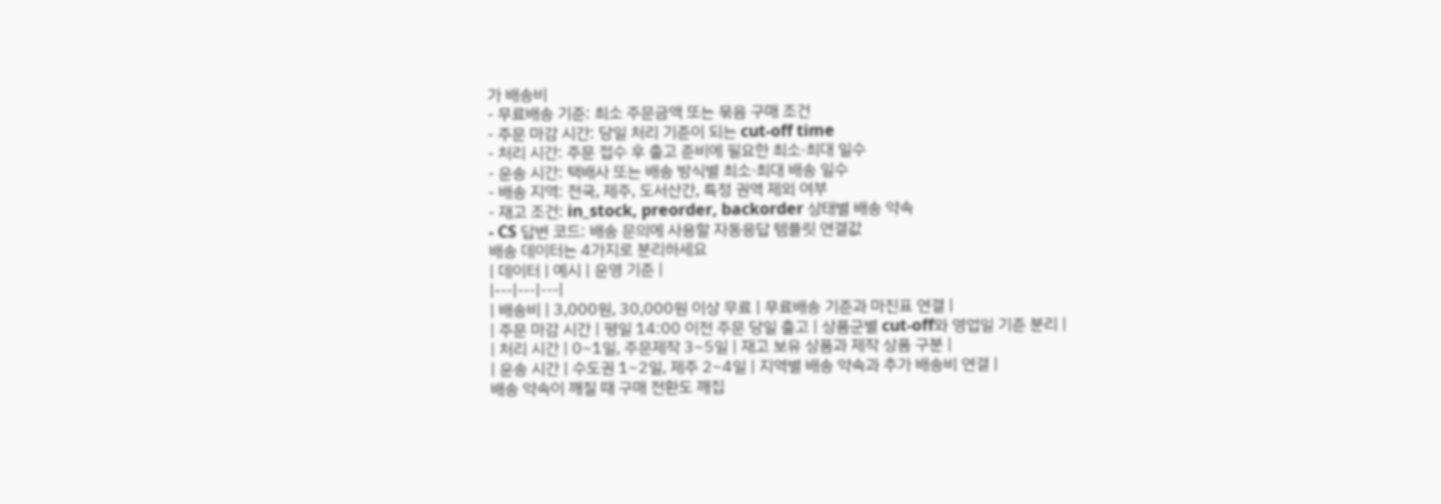가 배송비
- 무료배송 기준: 최소 주문금액 또는 묶음 구매 조건
- 주문 마감 시간: 당일 처리 기준이 되는 cut-off time
- 처리 시간: 주문 접수 후 출고 준비에 필요한 최소·최대 일수
- 운송 시간: 택배사 또는 배송 방식별 최소·최대 배송 일수
- 배송 지역: 전국, 제주, 도서산간, 특정 권역 제외 여부
- 재고 조건: in_stock, preorder, backorder 상태별 배송 약속
- CS 답변 코드: 배송 문의에 사용할 자동응답 템플릿 연결값
배송 데이터는 4가지로 분리하세요
| 데이터 | 예시 | 운영 기준 |
|---|---|---|
| 배송비 | 3,000원, 30,000원 이상 무료 | 무료배송 기준과 마진표 연결 |
| 주문 마감 시간 | 평일 14:00 이전 주문 당일 출고 | 상품군별 cut-off와 영업일 기준 분리 |
| 처리 시간 | 0~1일, 주문제작 3~5일 | 재고 보유 상품과 제작 상품 구분 |
| 운송 시간 | 수도권 1~2일, 제주 2~4일 | 지역별 배송 약속과 추가 배송비 연결 |
배송 약속이 깨질 때 구매 전환도 깨집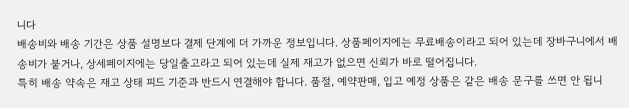니다
배송비와 배송 기간은 상품 설명보다 결제 단계에 더 가까운 정보입니다. 상품페이지에는 무료배송이라고 되어 있는데 장바구니에서 배송비가 붙거나, 상세페이지에는 당일출고라고 되어 있는데 실제 재고가 없으면 신뢰가 바로 떨어집니다.
특히 배송 약속은 재고 상태 피드 기준과 반드시 연결해야 합니다. 품절, 예약판매, 입고 예정 상품은 같은 배송 문구를 쓰면 안 됩니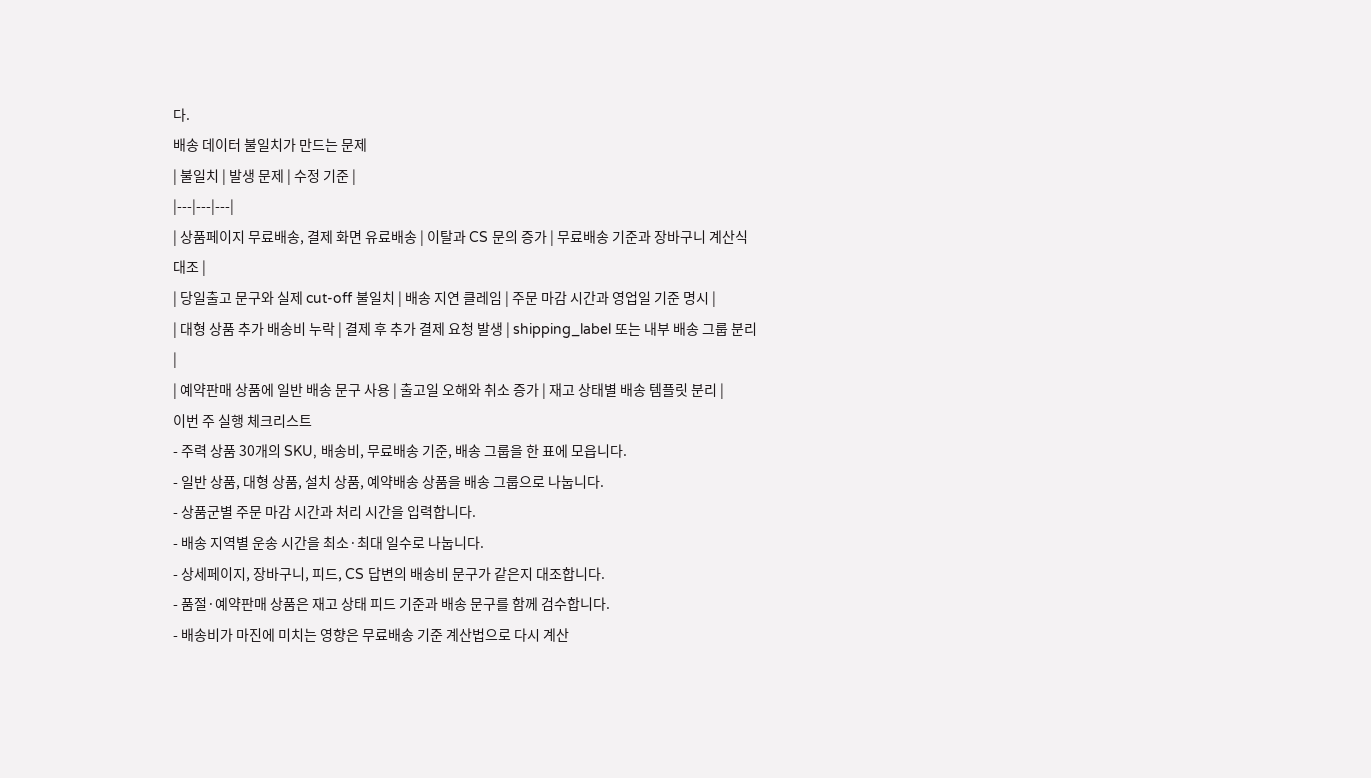다.
배송 데이터 불일치가 만드는 문제
| 불일치 | 발생 문제 | 수정 기준 |
|---|---|---|
| 상품페이지 무료배송, 결제 화면 유료배송 | 이탈과 CS 문의 증가 | 무료배송 기준과 장바구니 계산식 대조 |
| 당일출고 문구와 실제 cut-off 불일치 | 배송 지연 클레임 | 주문 마감 시간과 영업일 기준 명시 |
| 대형 상품 추가 배송비 누락 | 결제 후 추가 결제 요청 발생 | shipping_label 또는 내부 배송 그룹 분리 |
| 예약판매 상품에 일반 배송 문구 사용 | 출고일 오해와 취소 증가 | 재고 상태별 배송 템플릿 분리 |
이번 주 실행 체크리스트
- 주력 상품 30개의 SKU, 배송비, 무료배송 기준, 배송 그룹을 한 표에 모읍니다.
- 일반 상품, 대형 상품, 설치 상품, 예약배송 상품을 배송 그룹으로 나눕니다.
- 상품군별 주문 마감 시간과 처리 시간을 입력합니다.
- 배송 지역별 운송 시간을 최소·최대 일수로 나눕니다.
- 상세페이지, 장바구니, 피드, CS 답변의 배송비 문구가 같은지 대조합니다.
- 품절·예약판매 상품은 재고 상태 피드 기준과 배송 문구를 함께 검수합니다.
- 배송비가 마진에 미치는 영향은 무료배송 기준 계산법으로 다시 계산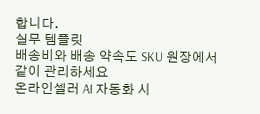합니다.
실무 템플릿
배송비와 배송 약속도 SKU 원장에서 같이 관리하세요
온라인셀러 AI 자동화 시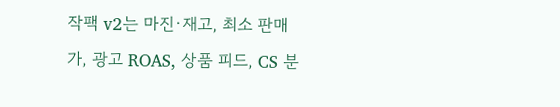작팩 v2는 마진·재고, 최소 판매가, 광고 ROAS, 상품 피드, CS 분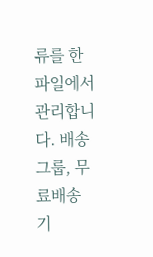류를 한 파일에서 관리합니다. 배송 그룹, 무료배송 기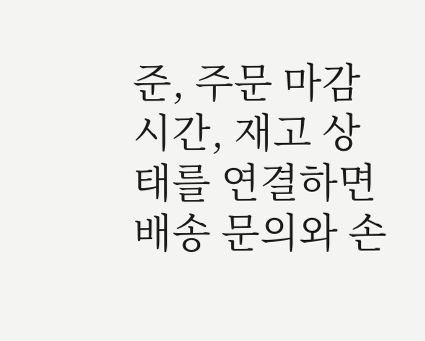준, 주문 마감 시간, 재고 상태를 연결하면 배송 문의와 손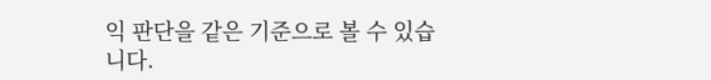익 판단을 같은 기준으로 볼 수 있습니다.